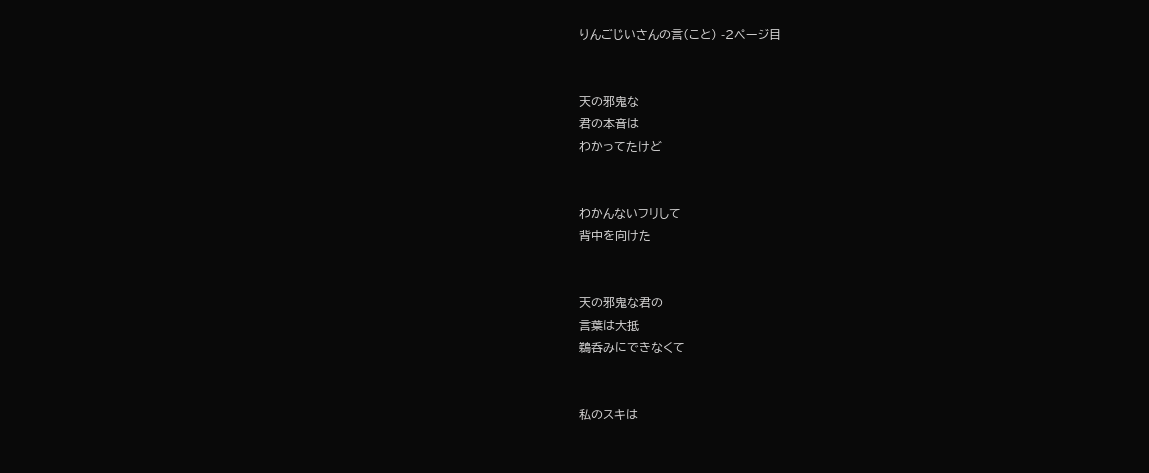りんごじいさんの言(こと) -2ページ目


天の邪鬼な
君の本音は
わかってたけど


わかんないフリして
背中を向けた


天の邪鬼な君の
言葉は大抵
鵜呑みにできなくて


私のスキは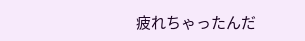疲れちゃったんだ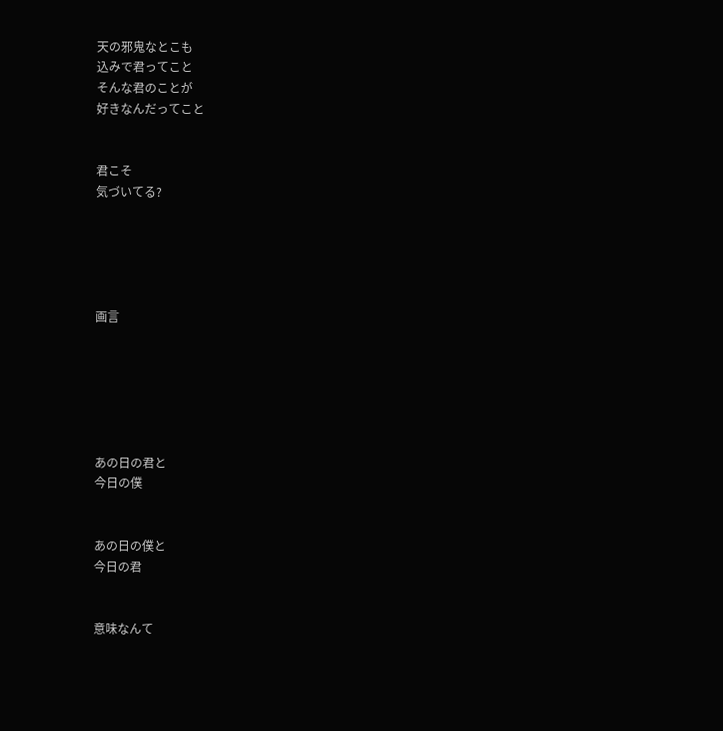天の邪鬼なとこも
込みで君ってこと
そんな君のことが
好きなんだってこと


君こそ
気づいてる?





画言






あの日の君と
今日の僕


あの日の僕と
今日の君


意味なんて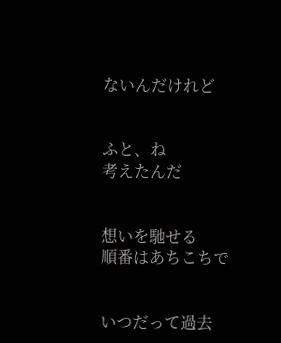ないんだけれど


ふと、ね
考えたんだ


想いを馳せる
順番はあちこちで


いつだって過去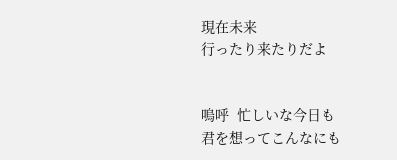現在未来
行ったり来たりだよ


嗚呼  忙しいな今日も
君を想ってこんなにも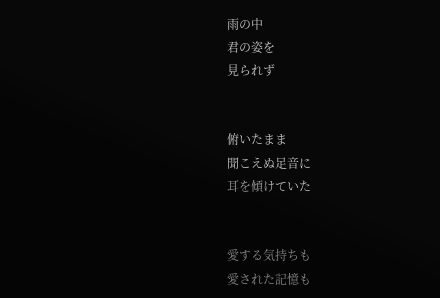雨の中
君の姿を
見られず


俯いたまま
聞こえぬ足音に
耳を傾けていた


愛する気持ちも
愛された記憶も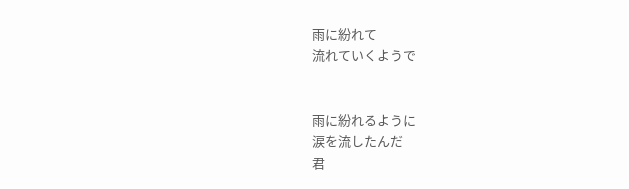雨に紛れて
流れていくようで


雨に紛れるように
涙を流したんだ
君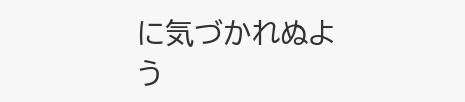に気づかれぬよう